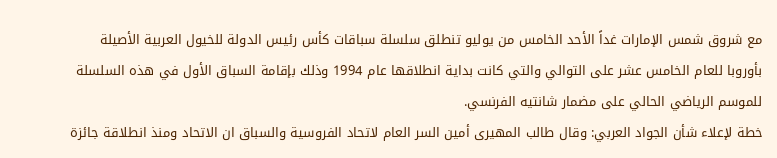مع شروق شمس الإمارات غداً الأحد الخامس من يوليو تنطلق سلسلة سباقات كأس رئيس الدولة للخيول العربية الأصيلة بأوروبا للعام الخامس عشر على التوالي والتي كانت بداية انطلاقها عام 1994 وذلك بإقامة السباق الأول في هذه السلسلة للموسم الرياضي الحالي على مضمار شانتيه الفرنسي.
خطة لإعلاء شأن الجواد العربي: وقال طالب المهيرى أمين السر العام لاتحاد الفروسية والسباق ان الاتحاد ومنذ انطلاقة جائزة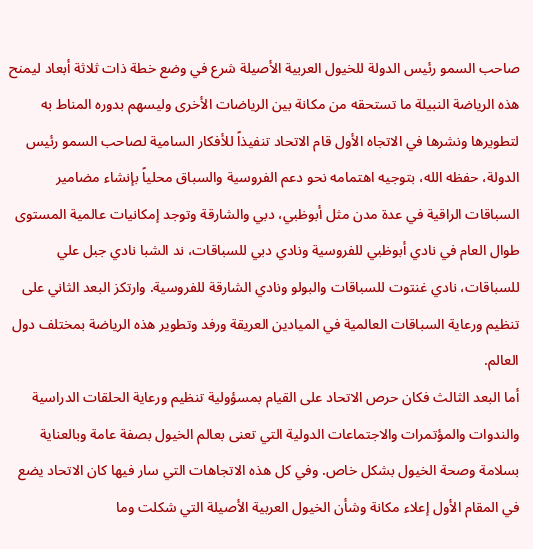صاحب السمو رئيس الدولة للخيول العربية الأصيلة شرع في وضع خطة ذات ثلاثة أبعاد ليمنح هذه الرياضة النبيلة ما تستحقه من مكانة بين الرياضات الأخرى وليسهم بدوره المناط به لتطويرها ونشرها في الاتجاه الأول قام الاتحاد تنفيذاً للأفكار السامية لصاحب السمو رئيس الدولة، حفظه الله، بتوجيه اهتمامه نحو دعم الفروسية والسباق محلياً بإنشاء مضامير السباقات الراقية في عدة مدن مثل أبوظبي، دبي والشارقة وتوجد إمكانيات عالمية المستوى طوال العام في نادي أبوظبي للفروسية ونادي دبي للسباقات، ند الشبا نادي جبل علي للسباقات، نادي غنتوت للسباقات والبولو ونادي الشارقة للفروسية. وارتكز البعد الثاني على تنظيم ورعاية السباقات العالمية في الميادين العريقة ورفد وتطوير هذه الرياضة بمختلف دول العالم.
أما البعد الثالث فكان حرص الاتحاد على القيام بمسؤولية تنظيم ورعاية الحلقات الدراسية والندوات والمؤتمرات والاجتماعات الدولية التي تعنى بعالم الخيول بصفة عامة وبالعناية بسلامة وصحة الخيول بشكل خاص. وفي كل هذه الاتجاهات التي سار فيها كان الاتحاد يضع في المقام الأول إعلاء مكانة وشأن الخيول العربية الأصيلة التي شكلت وما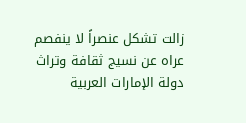زالت تشكل عنصراً لا ينفصم عراه عن نسيج ثقافة وتراث دولة الإمارات العربية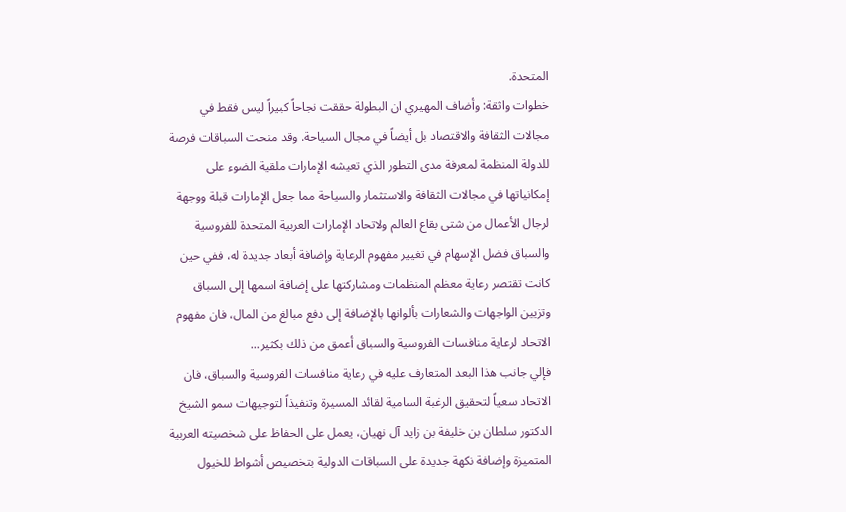المتحدة.
خطوات واثقة: وأضاف المهيري ان البطولة حققت نجاحاً كبيراً ليس فقط في مجالات الثقافة والاقتصاد بل أيضاً في مجال السياحة. وقد منحت السباقات فرصة للدولة المنظمة لمعرفة مدى التطور الذي تعيشه الإمارات ملقية الضوء على إمكانياتها في مجالات الثقافة والاستثمار والسياحة مما جعل الإمارات قبلة ووجهة لرجال الأعمال من شتى بقاع العالم ولاتحاد الإمارات العربية المتحدة للفروسية والسباق فضل الإسهام في تغيير مفهوم الرعاية وإضافة أبعاد جديدة له، ففي حين كانت تقتصر رعاية معظم المنظمات ومشاركتها على إضافة اسمها إلى السباق وتزيين الواجهات والشعارات بألوانها بالإضافة إلى دفع مبالغ من المال، فان مفهوم الاتحاد لرعاية منافسات الفروسية والسباق أعمق من ذلك بكثير...
فإلي جانب هذا البعد المتعارف عليه في رعاية منافسات الفروسية والسباق، فان الاتحاد سعياً لتحقيق الرغبة السامية لقائد المسيرة وتنفيذاً لتوجيهات سمو الشيخ الدكتور سلطان بن خليفة بن زايد آل نهيان، يعمل على الحفاظ على شخصيته العربية المتميزة وإضافة نكهة جديدة على السباقات الدولية بتخصيص أشواط للخيول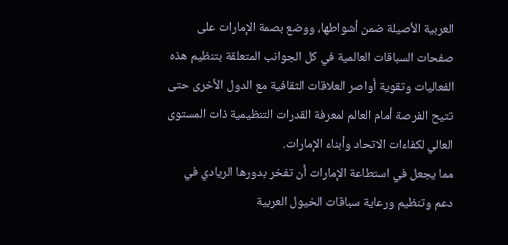العربية الأصيلة ضمن أشواطها، ووضع بصمة الإمارات على صفحات السباقات العالمية في كل الجوانب المتعلقة بتنظيم هذه الفعاليات وتقوية أواصر العلاقات الثقافية مع الدول الأخرى حتى تتيح الفرصة أمام العالم لمعرفة القدرات التنظيمية ذات المستوى العالي لكفاءات الاتحاد وأبناء الإمارات.
مما يجعل في استطاعة الإمارات أن تفخر بدورها الريادي في دعم وتنظيم ورعاية سباقات الخيول العربية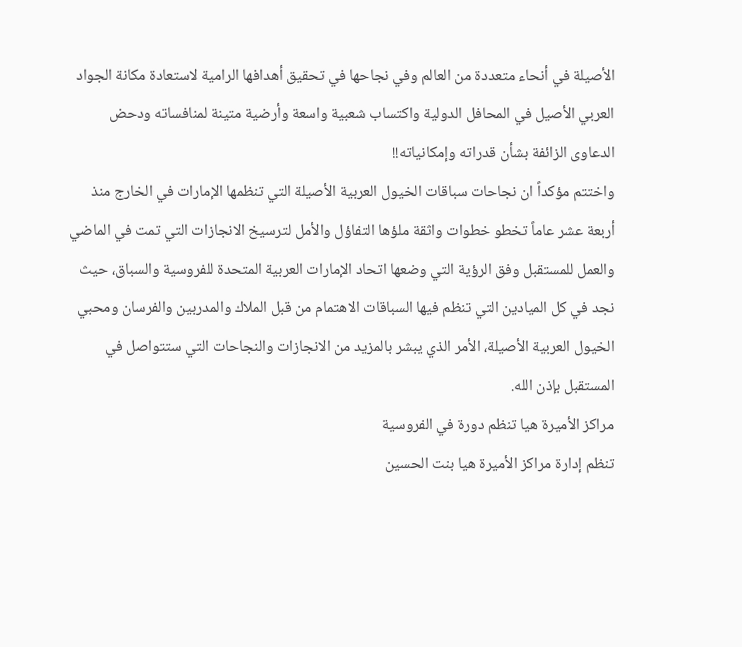الأصيلة في أنحاء متعددة من العالم وفي نجاحها في تحقيق أهدافها الرامية لاستعادة مكانة الجواد العربي الأصيل في المحافل الدولية واكتساب شعبية واسعة وأرضية متينة لمنافساته ودحض الدعاوى الزائفة بشأن قدراته وإمكانياته!!
واختتم مؤكداً ان نجاحات سباقات الخيول العربية الأصيلة التي تنظمها الإمارات في الخارج منذ أربعة عشر عاماً تخطو خطوات واثقة ملؤها التفاؤل والأمل لترسيخ الانجازات التي تمت في الماضي والعمل للمستقبل وفق الرؤية التي وضعها اتحاد الإمارات العربية المتحدة للفروسية والسباق، حيث نجد في كل الميادين التي تنظم فيها السباقات الاهتمام من قبل الملاك والمدربين والفرسان ومحبي الخيول العربية الأصيلة، الأمر الذي يبشر بالمزيد من الانجازات والنجاحات التي ستتواصل في المستقبل بإذن الله.
مراكز الأميرة هيا تنظم دورة في الفروسية
تنظم إدارة مراكز الأميرة هيا بنت الحسين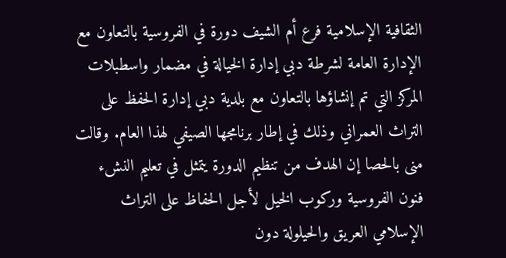الثقافية الإسلامية فرع أم الشيف دورة في الفروسية بالتعاون مع الإدارة العامة لشرطة دبي إدارة الخيالة في مضمار واسطبلات المركز التي تم إنشاؤها بالتعاون مع بلدية دبي إدارة الحفظ على التراث العمراني وذلك في إطار برنامجها الصيفي لهذا العام. وقالت منى بالحصا إن الهدف من تنظيم الدورة يتمثل في تعليم النشء فنون الفروسية وركوب الخيل لأجل الحفاظ على التراث الإسلامي العريق والحيلولة دون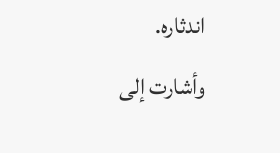اندثاره.
وأشارت إلى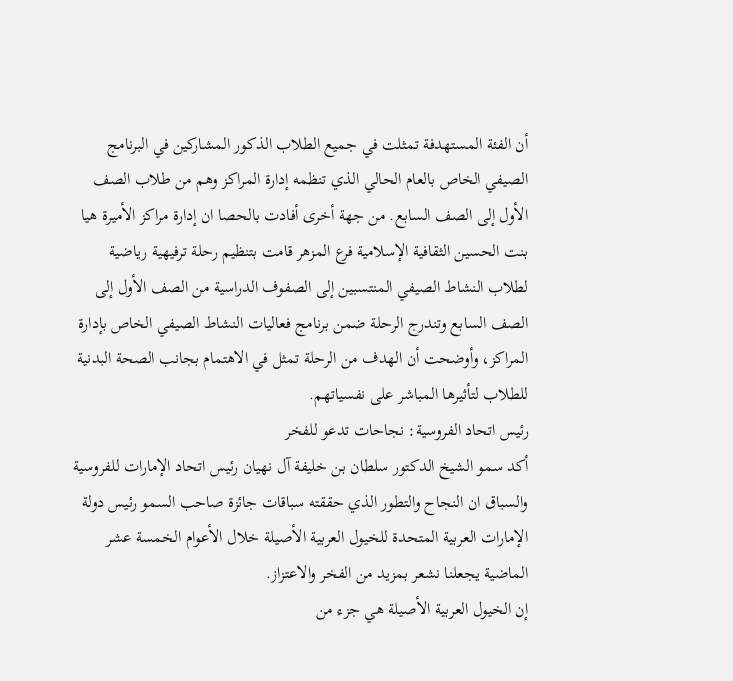أن الفئة المستهدفة تمثلت في جميع الطلاب الذكور المشاركين في البرنامج الصيفي الخاص بالعام الحالي الذي تنظمه إدارة المراكز وهم من طلاب الصف الأول إلى الصف السابع. من جهة أخرى أفادت بالحصا ان إدارة مراكز الأميرة هيا بنت الحسين الثقافية الإسلامية فرع المزهر قامت بتنظيم رحلة ترفيهية رياضية لطلاب النشاط الصيفي المنتسبين إلى الصفوف الدراسية من الصف الأول إلى الصف السابع وتندرج الرحلة ضمن برنامج فعاليات النشاط الصيفي الخاص بإدارة المراكز، وأوضحت أن الهدف من الرحلة تمثل في الاهتمام بجانب الصحة البدنية للطلاب لتأثيرها المباشر على نفسياتهم.
رئيس اتحاد الفروسية: نجاحات تدعو للفخر
أكد سمو الشيخ الدكتور سلطان بن خليفة آل نهيان رئيس اتحاد الإمارات للفروسية والسباق ان النجاح والتطور الذي حققته سباقات جائزة صاحب السمو رئيس دولة الإمارات العربية المتحدة للخيول العربية الأصيلة خلال الأعوام الخمسة عشر الماضية يجعلنا نشعر بمزيد من الفخر والاعتزاز.
إن الخيول العربية الأصيلة هي جزء من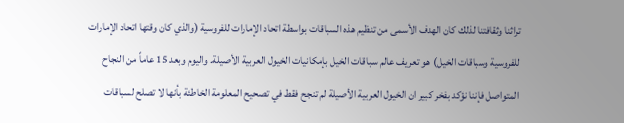تراثنا وثقافتنا لذلك كان الهدف الأسمى من تنظيم هذه السباقات بواسطة اتحاد الإمارات للفروسية (والذي كان وقتها اتحاد الإمارات للفروسية وسباقات الخيل) هو تعريف عالم سباقات الخيل بإمكانيات الخيول العربية الأصيلة. واليوم وبعد 15 عاماً من النجاح المتواصل فإننا نؤكد بفخر كبير ان الخيول العربية الأصيلة لم تنجح فقط في تصحيح المعلومة الخاطئة بأنها لا تصلح لسباقات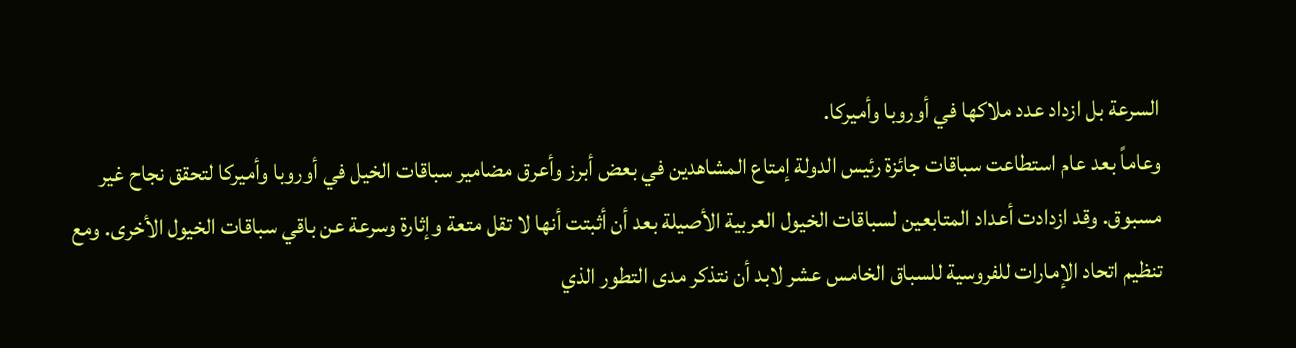السرعة بل ازداد عدد ملاكها في أوروبا وأميركا.
وعاماً بعد عام استطاعت سباقات جائزة رئيس الدولة إمتاع المشاهدين في بعض أبرز وأعرق مضامير سباقات الخيل في أوروبا وأميركا لتحقق نجاح غير مسبوق. وقد ازدادت أعداد المتابعين لسباقات الخيول العربية الأصيلة بعد أن أثبتت أنها لا تقل متعة وإثارة وسرعة عن باقي سباقات الخيول الأخرى. ومع تنظيم اتحاد الإمارات للفروسية للسباق الخامس عشر لابد أن نتذكر مدى التطور الذي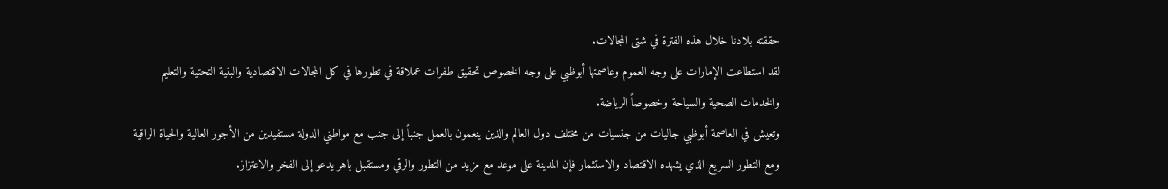حققته بلادنا خلال هذه الفترة في شتى المجالات.
لقد استطاعت الإمارات على وجه العموم وعاصمتها أبوظبي على وجه الخصوص تحقيق طفرات عملاقة في تطورها في كل المجالات الاقتصادية والبنية التحتية والتعليم والخدمات الصحية والسياحة وخصوصاً الرياضة.
وتعيش في العاصمة أبوظبي جاليات من جنسيات من مختلف دول العالم والذين ينعمون بالعمل جنباً إلى جنب مع مواطني الدولة مستفيدين من الأجور العالية والحياة الراقية ومع التطور السريع الذي يشهده الاقتصاد والاستثمار فإن المدينة على موعد مع مزيد من التطور والرقي ومستقبل باهر يدعو إلى الفخر والاعتزاز.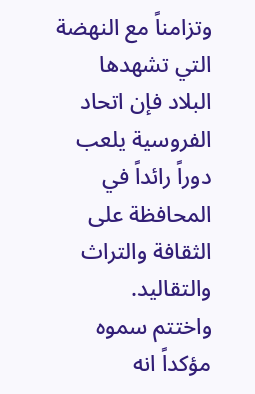وتزامناً مع النهضة التي تشهدها البلاد فإن اتحاد الفروسية يلعب دوراً رائداً في المحافظة على الثقافة والتراث والتقاليد.
واختتم سموه مؤكداً انه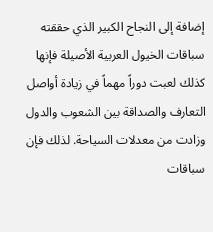إضافة إلى النجاح الكبير الذي حققته سباقات الخيول العربية الأصيلة فإنها كذلك لعبت دوراً مهماً في زيادة أواصل التعارف والصداقة بين الشعوب والدول وزادت من معدلات السياحة. لذلك فإن سباقات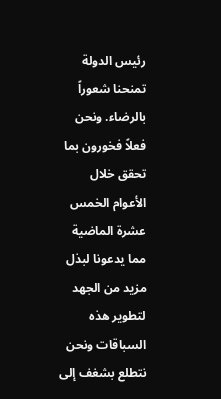رئيس الدولة تمنحنا شعوراً بالرضاء. ونحن فعلاً فخورون بما تحقق خلال الأعوام الخمس عشرة الماضية مما يدعونا لبذل مزيد من الجهد لتطوير هذه السباقات ونحن نتطلع بشغف إلى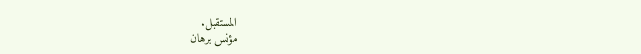المستقبل.
مؤنس برهان